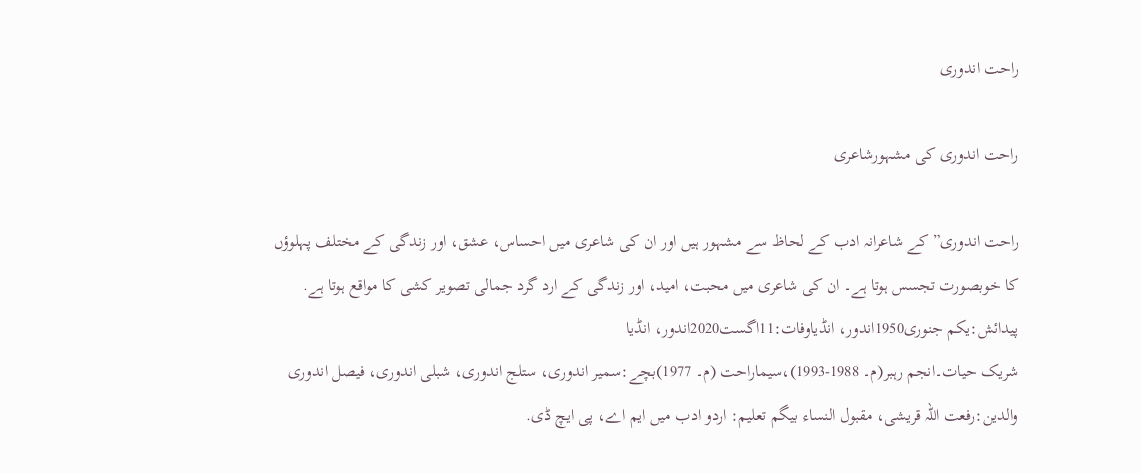راحت اندوری

راحت اندوری کی مشہورشاعری

راحت اندوری” کے شاعرانہ ادب کے لحاظ سے مشہور ہیں اور ان کی شاعری میں احساس، عشق، اور زندگی کے مختلف پہلوؤں کا خوبصورت تجسس ہوتا ہے۔ ان کی شاعری میں محبت، امید، اور زندگی کے ارد گرد جمالی تصویر کشی کا مواقع ہوتا ہے.
پیدائش:یکم جنوری1950اندور، انڈیاوفات:11اگست2020اندور، انڈیا
شریک حیات۔انجم رہبر(م۔ 1988-1993)،سیماراحت (م۔ 1977)بچے:سمیر اندوری، ستلج اندوری، شبلی اندوری، فیصل اندوری والدین:رفعت اللہ قریشی، مقبول النساء بیگم تعلیم: اردو ادب میں ایم اے، پی ایچ ڈی.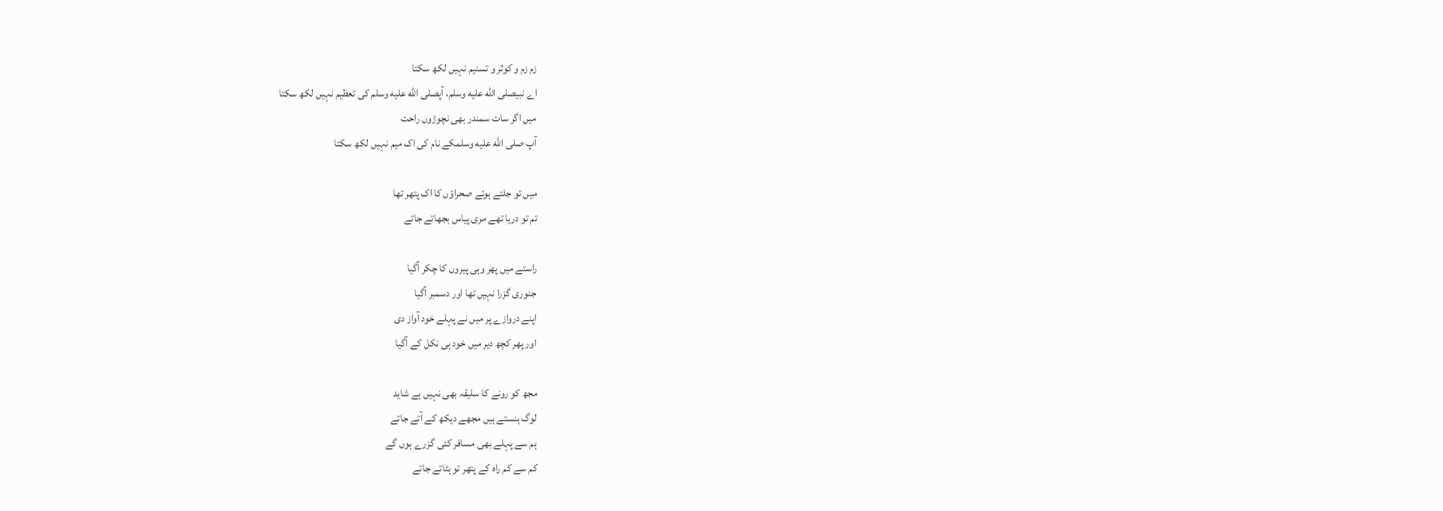زم زم و کوثر و تسنیم نہیں لکھ سکتا
اے نبیصلى الله عليه وسلم، آپصلى الله عليه وسلم کی تعظیم نہیں لکھ سکتا
میں اگر سات سمندر بھی نچوڑوں راحت
آپ صلى الله عليه وسلمکے نام کی اک میم نہیں لکھ سکتا

میں تو جلتے ہوئے صحراؤں کا اک پتھر تھا
تم تو دریا تھے مری پیاس بجھاتے جاتے

راستے میں پھر وہی پیروں کا چکر آگیا
جنوری گزرا نہیں تھا اور دسمبر آگیا
اپنے دروازے پر میں نے پہلے خود آواز دی
اور پھر کچھ دیر میں خود ہی نکل کے آگیا

مجھ کو رونے کا سلیقہ بھی نہیں ہے شاید
لوگ ہنستے ہیں مجھے دیکھ کے آتے جاتے
ہم سے پہلے بھی مسافر کئی گزرے ہوں گے
کم سے کم راہ کے پتھر تو ہٹاتے جاتے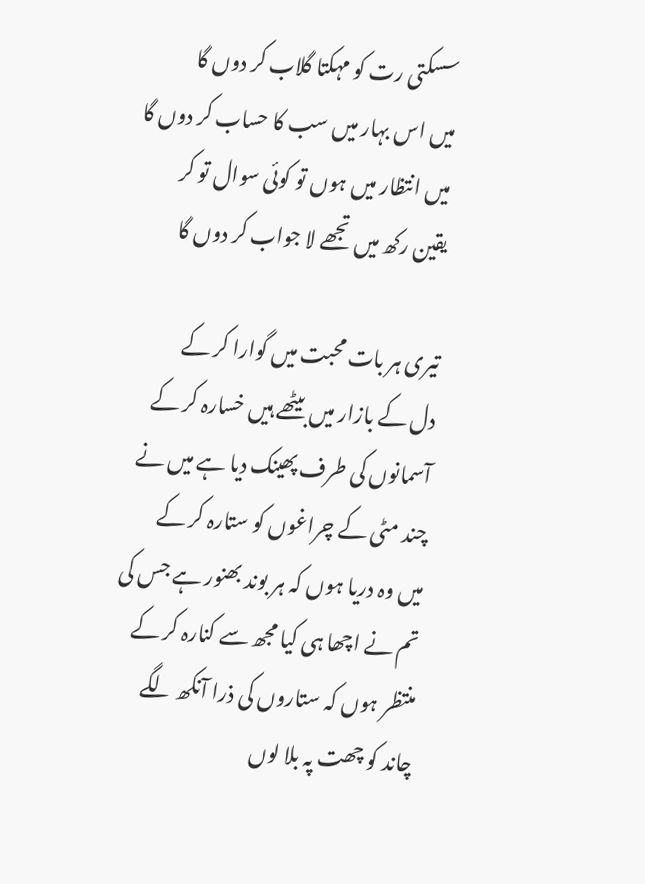سسکتی رت کو مہکتا گلاب کر دوں گا
میں اس بہار میں سب کا حساب کر دوں گا
میں انتظار میں ہوں تو کوئی سوال تو کر
یقین رکھ میں تجھے لا جواب کر دوں گا

تیری ہر بات محبت میں گوارا کر کے
دل کے بازار میں بیٹھے ہیں خسارہ کر کے
آسمانوں کی طرف پھینک دیا ہے میں نے
چند مٹی کے چراغوں کو ستارہ کر کے
میں وہ دریا ہوں کہ ہر بوند بھنور ہے جس کی
تم نے اچھا ہی کیا مجھ سے کنارہ کر کے
منتظر ہوں کہ ستاروں کی ذرا آنکھ لگے
چاند کو چھت پہ بلا لوں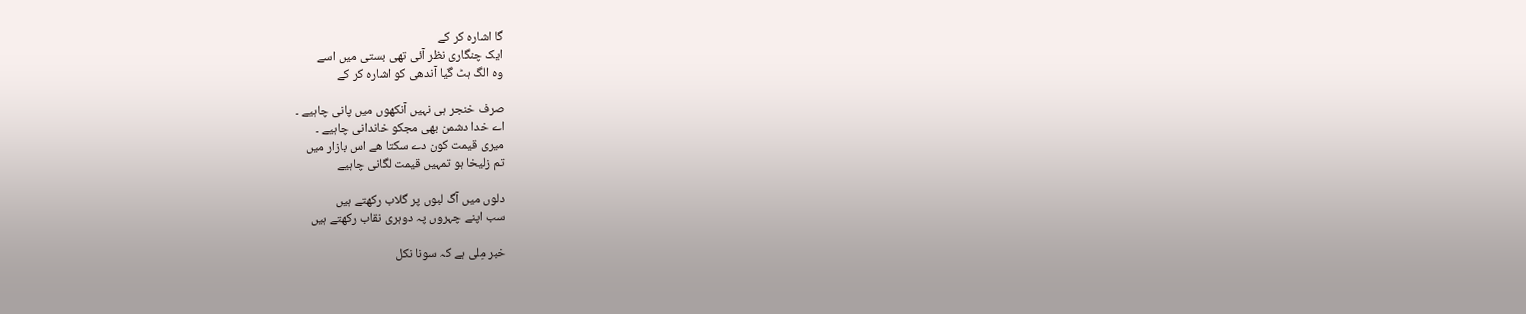گا اشارہ کر کے
ایک چنگاری نظر آئی تھی بستی میں اسے
وہ الگ ہٹ گیا آندھی کو اشارہ کر کے

صرف خنجر ہی نہیں آنکھوں میں پانی چاہیے ۔
اے خدا دشمن بھی مجکو خاندانی چاہیے ۔
میری قیمت کون دے سکتا ھے اس بازار میں
تم زلیخا ہو تمہیں قیمت لگانی چاہیے

دلوں میں آگ لبوں پر گلاب رکھتے ہیں
سب اپنے چہروں پہ دوہری نقاب رکھتے ہیں

خبر مِلی ہے کہ سونا نکل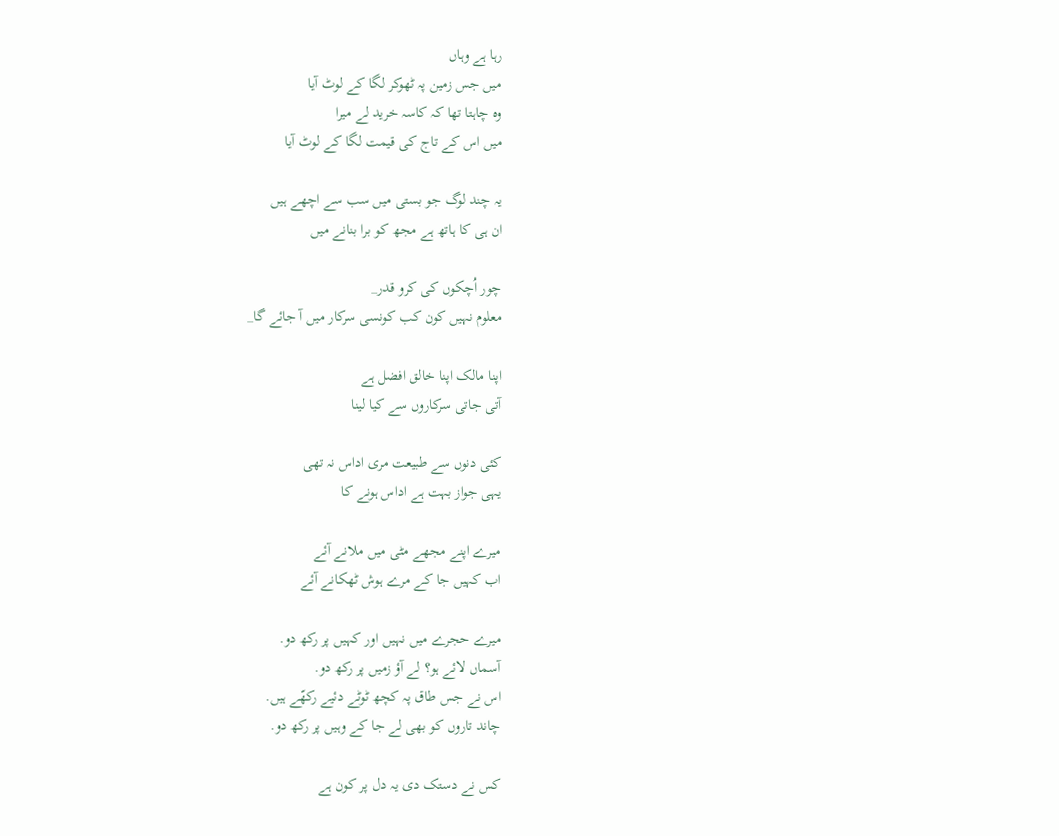رہا ہے وہاں
میں جس زمین پہ ٹھوکر لگا کے لوٹ آیا
وہ چاہتا تھا کہ کاسہ خرید لے میرا
میں اس کے تاج کی قیمت لگا کے لوٹ آیا

یہ چند لوگ جو بستی میں سب سے اچھے ہیں
ان ہی کا ہاتھ ہے مجھ کو برا بنانے میں

چور اُچکوں کی کرو قدر_
معلوم نہیں کون کب کونسی سرکار میں آ جائے گا_

اپنا مالک اپنا خالق افضل ہے
آتی جاتی سرکاروں سے کیا لینا

کئی دنوں سے طبیعت مری اداس نہ تھی
یہی جواز بہت ہے اداس ہونے کا

میرے اپنے مجھے مٹی میں ملانے آئے
اب کہیں جا کے مرے ہوش ٹھکانے آئے

میرے حجرے میں نہیں اور کہیں پر رکھ دو.
آسماں لائے ہو؟ لے آؤ زمیں پر رکھ دو.
اس نے جس طاق پہ کچھ ٹوٹے دئیے رکھّے ہیں.
چاند تاروں کو بھی لے جا کے وہیں پر رکھ دو.

کس نے دستک دی یہ دل پر کون ہے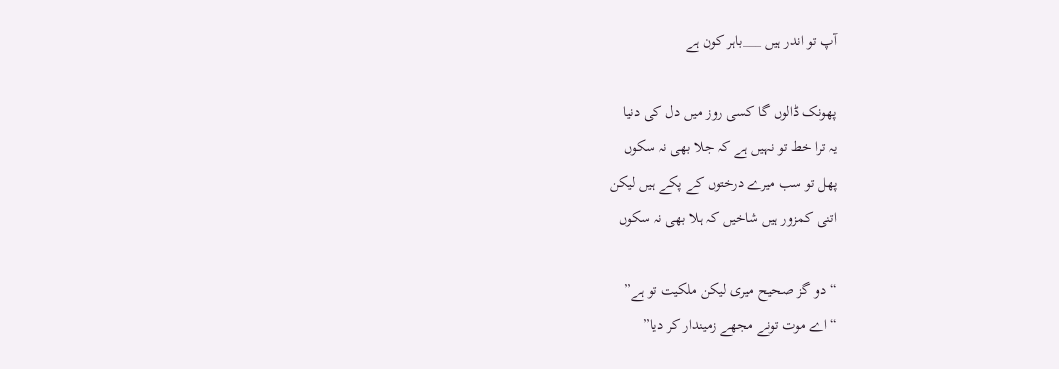آپ تو اندر ہیں ___باہر کون ہے

پھونک ڈالوں گا کسی روز میں دل کی دنیا
یہ ترا خط تو نہیں ہے کہ جلا بھی نہ سکوں
پھل تو سب میرے درختوں کے پکے ہیں لیکن
اتنی کمزور ہیں شاخیں کہ ہلا بھی نہ سکوں

“دو گز صحیح میری لیکن ملکیت تو ہے”
“اے موت تونے مجھے زمیندار کر دیا”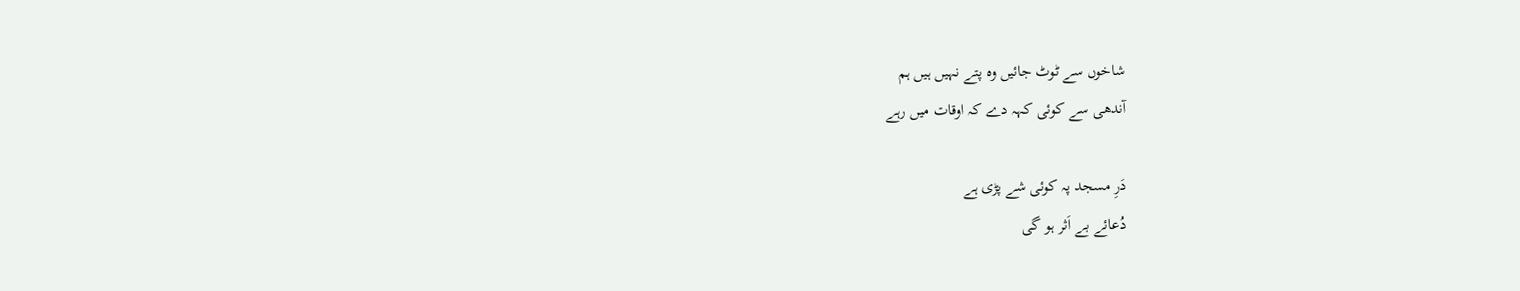شاخوں سے ٹوٹ جائیں وہ پتے نہیں ہیں ہم
آندھی سے کوئی کہہ دے کہ اوقات میں رہے

دَرِ مسجد پہ کوئی شے پڑی ہے
دُعائے بے اَثر ہو گی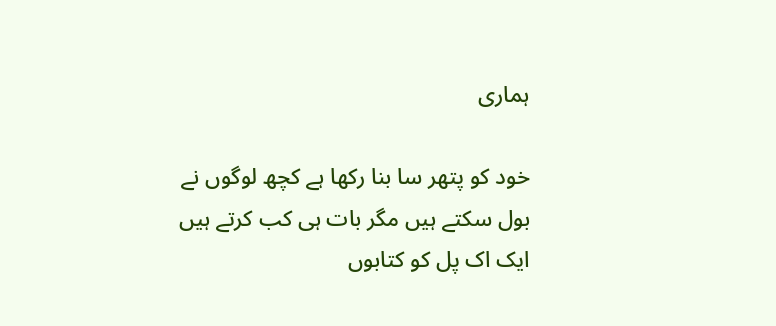ہماری

خود کو پتھر سا بنا رکھا ہے کچھ لوگوں نے
بول سکتے ہیں مگر بات ہی کب کرتے ہیں
ایک اک پل کو کتابوں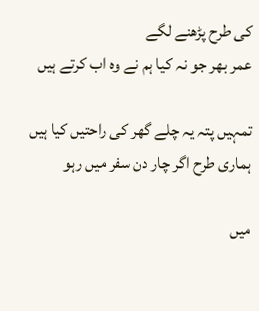کی طرح پڑھنے لگے
عمر بھر جو نہ کیا ہم نے وہ اب کرتے ہیں

تمہیں پتہ یہ چلے گھر کی راحتیں کیا ہیں
ہماری طرح اگر چار دن سفر میں رہو

میں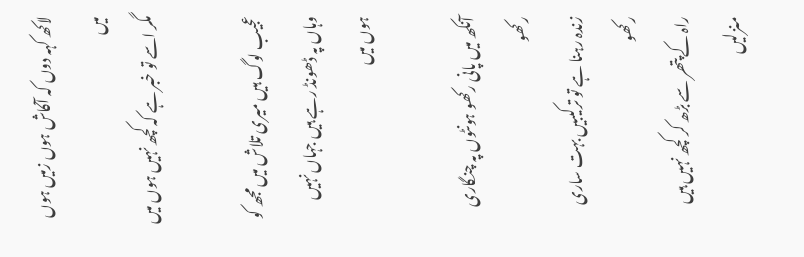لاکھ کہہ دوں کہ آکاش ہوں زمیں ہوں میں
مگر اسے تو خبر ہے کہ کچھ نہیں ہوں میں

عجیب لوگ ہیں میری تلاش میں مجھ کو
وہاں پہ ڈھونڈ رہے ہیں جہاں نہیں ہوں میں

آنکھ میں پانی رکھو ہونٹوں پہ چنگاری رکھو
زندہ رہنا ہے تو ترکیبیں بہت ساری رکھو
راہ کے پتھر سے بڑھ کر کچھ نہیں ہیں منزلیں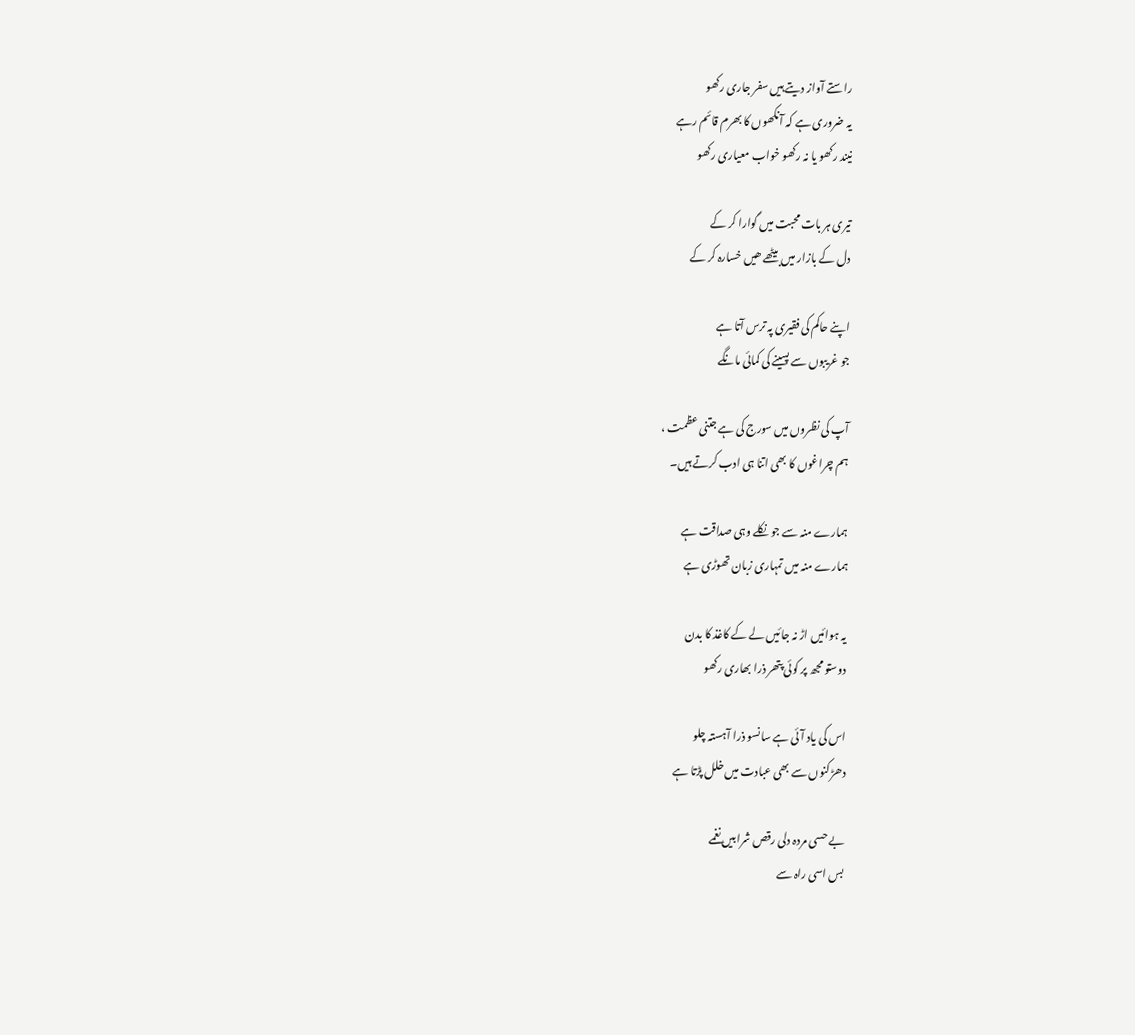راستے آواز دیتے ہیں سفر جاری رکھو
یہ ضروری ہے کہ آنکھوں کا بھرم قائم رہے
نیند رکھو یا نہ رکھو خواب معیاری رکھو

تیری ہر بات محبت میں گوارا کر کے
دل کے بازار میں بیٹھے ھیں خسارہ کر کے

اپنے حاکم کی فقیری پہ ترس آتا ہے
جو غریبوں سے پسینے کی کمائی مانگے

آپ کی نظروں میں سورج کی ہے جتنی عظمت ،
ہم چراغوں کا بھی اتنا ہی ادب کرتے ہیں۔

ہمارے منہ سے جو نکلے وہی صداقت ہے
ہمارے منہ میں تمہاری زبان تھوڑی ہے

یہ ہوائیں اڑ نہ جائیں لے کے کاغذ کا بدن
دوستو مجھ پر کوئی پتھر ذرا بھاری رکھو

اس کی یاد آئی ہے سانسو ذرا آہستہ چلو
دھڑکنوں سے بھی عبادت میں خلل پڑتا ہے

بے حسی مردہ دلی رقص شرابیں نغمے
بس اسی راہ سے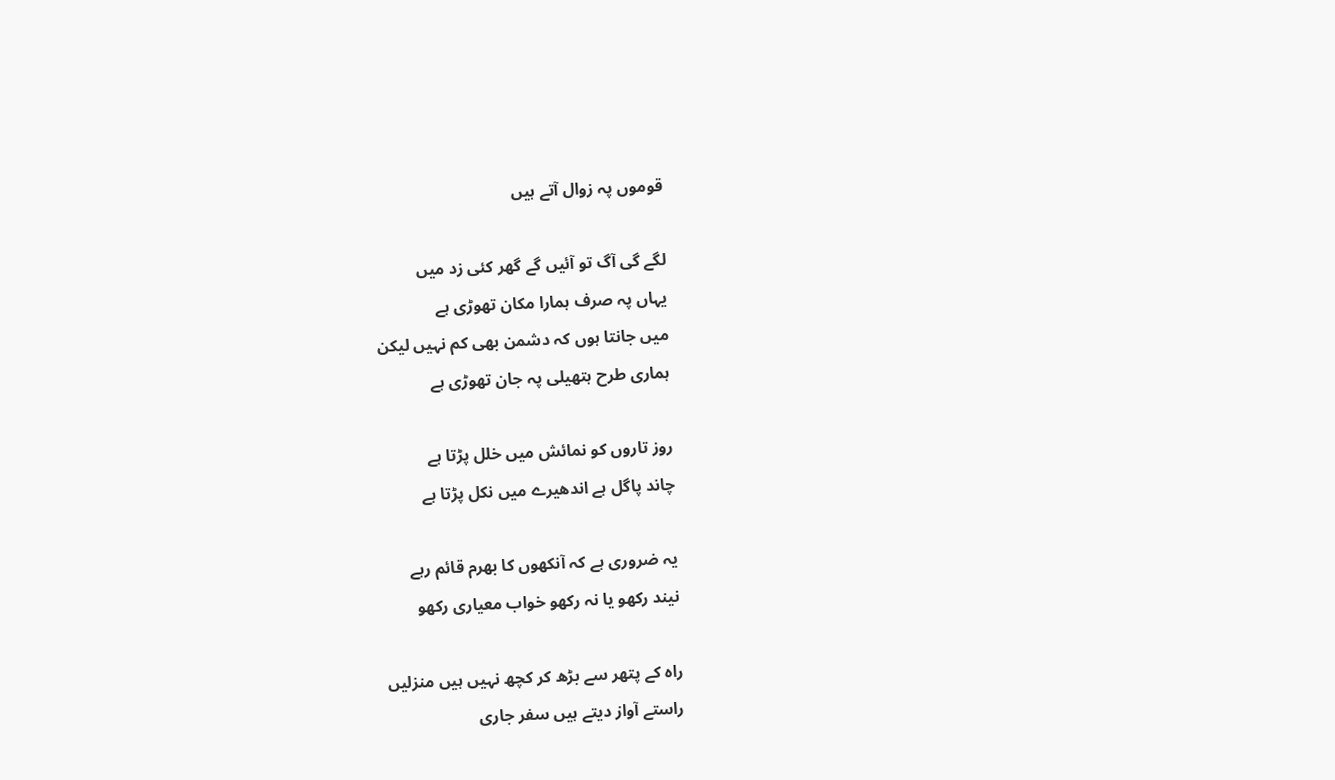قوموں پہ زوال آتے ہیں

لگے گی آگ تو آئیں گے گھر کئی زد میں
یہاں پہ صرف ہمارا مکان تھوڑی ہے
میں جانتا ہوں کہ دشمن بھی کم نہیں لیکن
ہماری طرح ہتھیلی پہ جان تھوڑی ہے

روز تاروں کو نمائش میں خلل پڑتا ہے
چاند پاگل ہے اندھیرے میں نکل پڑتا ہے

یہ ضروری ہے کہ آنکھوں کا بھرم قائم رہے
نیند رکھو یا نہ رکھو خواب معیاری رکھو

راہ کے پتھر سے بڑھ کر کچھ نہیں ہیں منزلیں
راستے آواز دیتے ہیں سفر جاری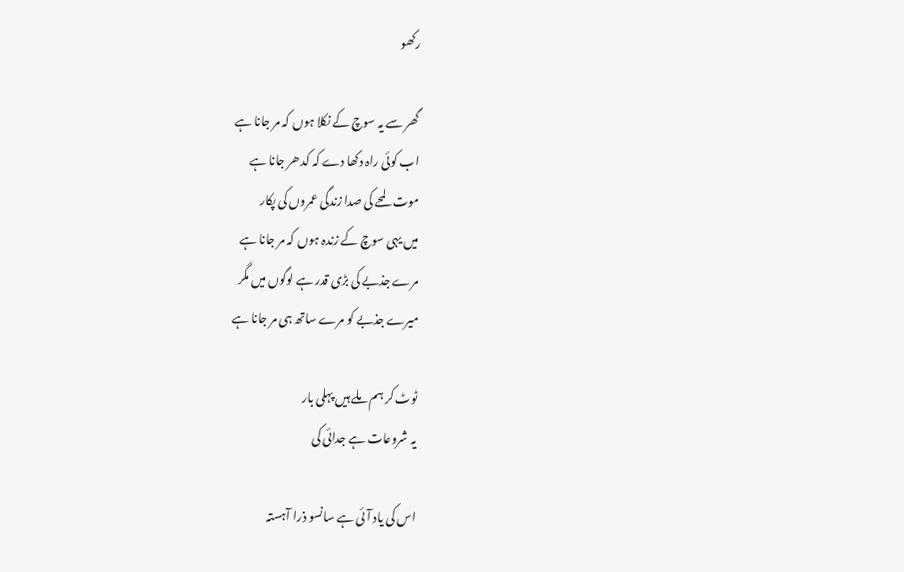رکھو

گھر سے یہ سوچ کے نکلا ہوں کہ مر جانا ہے
اب کوئی راہ دکھا دے کہ کدھر جانا ہے
موت لمحے کی صدا زندگی عمروں کی پکار
میں یہی سوچ کے زندہ ہوں کہ مر جانا ہے
مرے جذبے کی بڑی قدر ہے لوگوں میں مگر
میرے جذبے کو مرے ساتھ ہی مر جانا ہے

ٹوٹ کر ہم ملے ہیں پہلی بار
یہ شروعات ہے جدائی کی

اس کی یاد آئی ہے سانسو ذرا آہستہ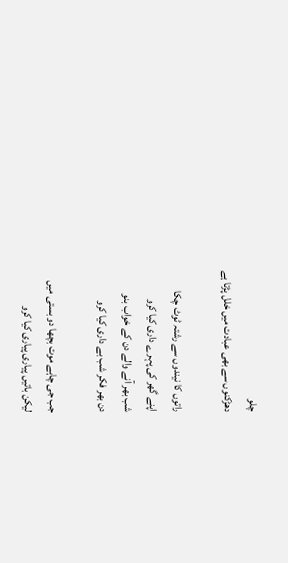چلو
دھڑکنوں سے بھی عبادت میں خلل پڑتا ہے

راتوں کا نیندوں سے رشتہ ٹوٹ چکا
اپنے گھر کی پہرے داری کیا کرو
شب بھر آنے والے دن کے خواب بنو
دن بھر فکر شب بے داری کیا کرو

جب جی چاہے موت بچھا دو بستی میں
لیکن باتیں پیاری پیاری کیا کرو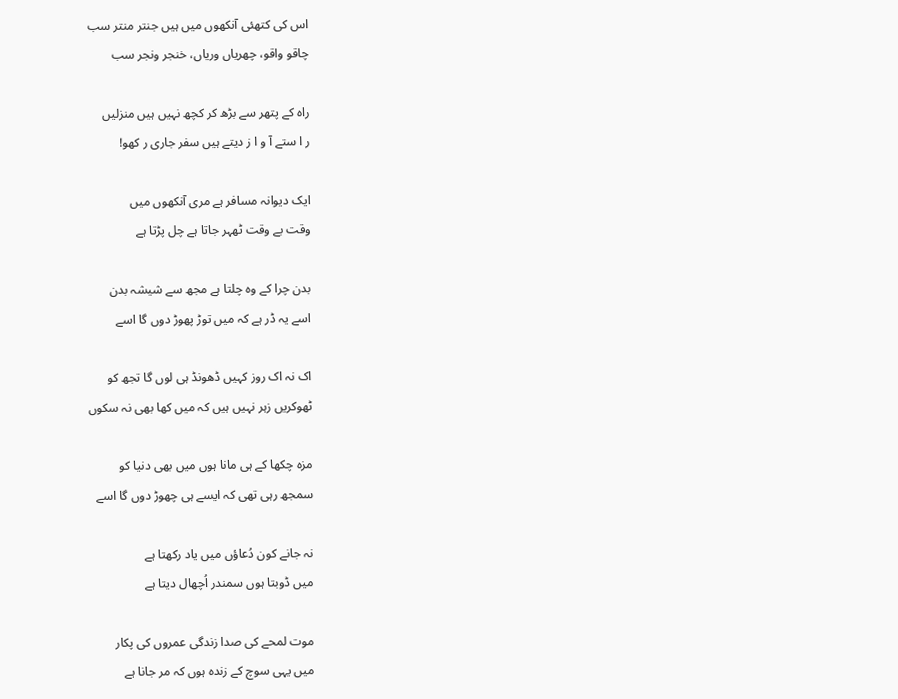اس کی کتھئی آنکھوں میں ہیں جنتر منتر سب
چاقو واقو، چھریاں وریاں، خنجر ونجر سب

راہ کے پتھر سے بڑھ کر کچھ نہیں ہیں منزلیں
ر ا ستے آ و ا ز دیتے ہیں سفر جاری ر کھو!

ایک دیوانہ مسافر ہے مری آنکھوں میں
وقت بے وقت ٹھہر جاتا ہے چل پڑتا ہے

بدن چرا کے وہ چلتا ہے مجھ سے شیشہ بدن
اسے یہ ڈر ہے کہ میں توڑ پھوڑ دوں گا اسے

اک نہ اک روز کہیں ڈھونڈ ہی لوں گا تجھ کو
ٹھوکریں زہر نہیں ہیں کہ میں کھا بھی نہ سکوں

مزہ چکھا کے ہی مانا ہوں میں بھی دنیا کو
سمجھ رہی تھی کہ ایسے ہی چھوڑ دوں گا اسے

نہ جانے کون دُعاؤں میں یاد رکھتا ہے
میں ڈوبتا ہوں سمندر اُچھال دیتا ہے

موت لمحے کی صدا زندگی عمروں کی پکار
میں یہی سوچ کے زندہ ہوں کہ مر جانا ہے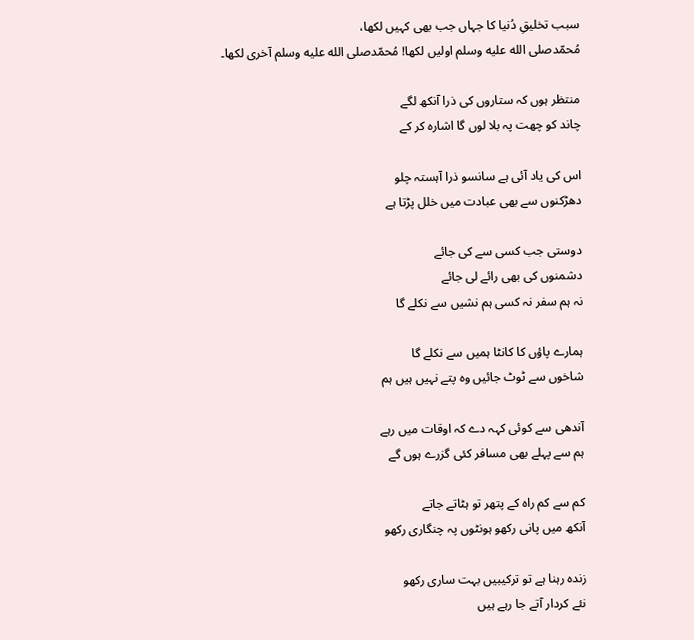سبب تخلیقِ دُنیا کا جہاں جب بھی کہیں لکھا،
مُحمّدصلى الله عليه وسلم اولیں لکھا! مُحمّدصلى الله عليه وسلم آخری لکھا۔

منتظر ہوں کہ ستاروں کی ذرا آنکھ لگے
چاند کو چھت پہ بلا لوں گا اشارہ کر کے

اس کی یاد آئی ہے سانسو ذرا آہستہ چلو
دھڑکنوں سے بھی عبادت میں خلل پڑتا ہے

دوستی جب کسی سے کی جائے
دشمنوں کی بھی رائے لی جائے
نہ ہم سفر نہ کسی ہم نشیں سے نکلے گا

ہمارے پاؤں کا کانٹا ہمیں سے نکلے گا
شاخوں سے ٹوٹ جائیں وہ پتے نہیں ہیں ہم

آندھی سے کوئی کہہ دے کہ اوقات میں رہے
ہم سے پہلے بھی مسافر کئی گزرے ہوں گے

کم سے کم راہ کے پتھر تو ہٹاتے جاتے
آنکھ میں پانی رکھو ہونٹوں پہ چنگاری رکھو

زندہ رہنا ہے تو ترکیبیں بہت ساری رکھو
نئے کردار آتے جا رہے ہیں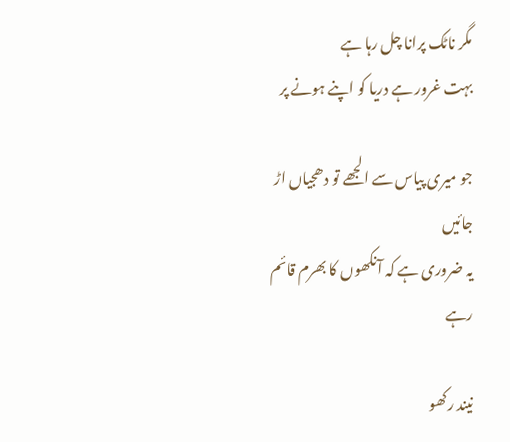مگر ناٹک پرانا چل رہا ہے
بہت غرور ہے دریا کو اپنے ہونے پر

جو میری پیاس سے الجھے تو دھجیاں اڑ جائیں
یہ ضروری ہے کہ آنکھوں کا بھرم قائم رہے

نیند رکھو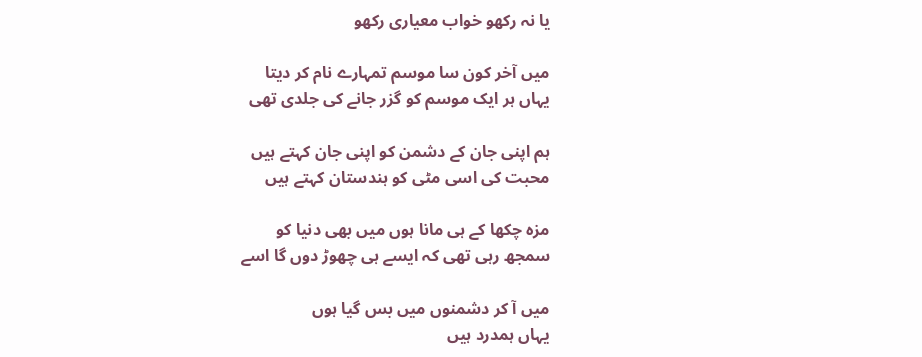یا نہ رکھو خواب معیاری رکھو

میں آخر کون سا موسم تمہارے نام کر دیتا
یہاں ہر ایک موسم کو گزر جانے کی جلدی تھی

ہم اپنی جان کے دشمن کو اپنی جان کہتے ہیں
محبت کی اسی مٹی کو ہندستان کہتے ہیں

مزہ چکھا کے ہی مانا ہوں میں بھی دنیا کو
سمجھ رہی تھی کہ ایسے ہی چھوڑ دوں گا اسے

میں آ کر دشمنوں میں بس گیا ہوں
یہاں ہمدرد ہیں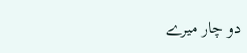دو چار میرے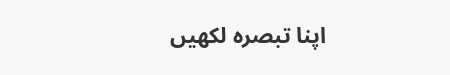اپنا تبصرہ لکھیں